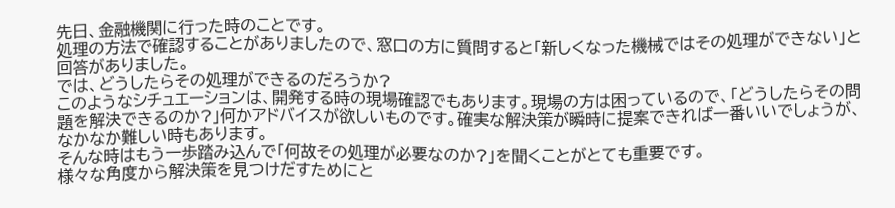先日、金融機関に行った時のことです。
処理の方法で確認することがありましたので、窓口の方に質問すると「新しくなった機械ではその処理ができない」と回答がありました。
では、どうしたらその処理ができるのだろうか?
このようなシチュエーションは、開発する時の現場確認でもあります。現場の方は困っているので、「どうしたらその問題を解決できるのか?」何かアドバイスが欲しいものです。確実な解決策が瞬時に提案できれば一番いいでしょうが、なかなか難しい時もあります。
そんな時はもう一歩踏み込んで「何故その処理が必要なのか?」を聞くことがとても重要です。
様々な角度から解決策を見つけだすためにと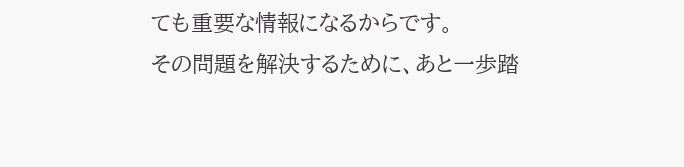ても重要な情報になるからです。
その問題を解決するために、あと一歩踏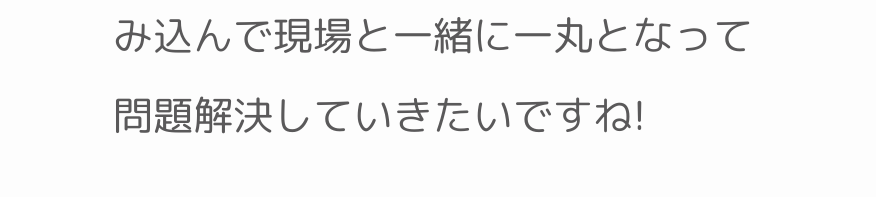み込んで現場と一緒に一丸となって問題解決していきたいですね!